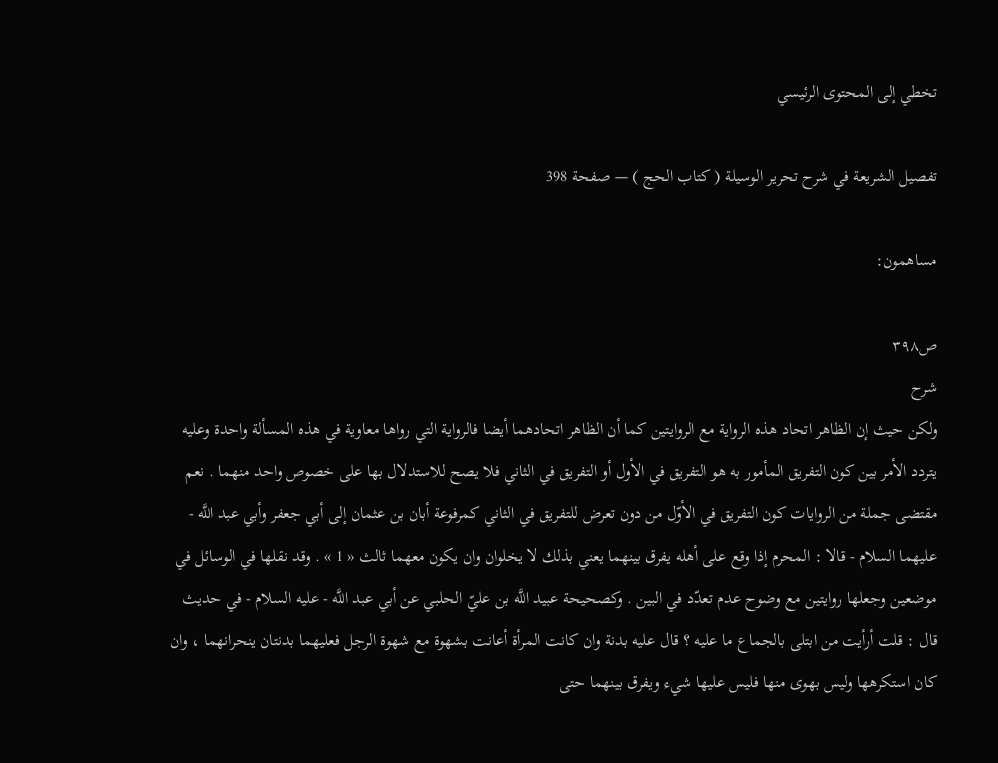تخطي إلى المحتوى الرئيسي

تفصيل الشريعة في شرح تحرير الوسيلة ( كتاب الحج ) — صفحة 398

مساهمون:

ص٣٩٨
شرح
ولكن حيث إن الظاهر اتحاد هذه الرواية مع الروايتين كما أن الظاهر اتحادهما أيضا فالرواية التي رواها معاوية في هذه المسألة واحدة وعليه يتردد الأمر بين كون التفريق المأمور به هو التفريق في الأول أو التفريق في الثاني فلا يصح للاستدلال بها على خصوص واحد منهما . نعم مقتضى جملة من الروايات كون التفريق في الأوّل من دون تعرض للتفريق في الثاني كمرفوعة أبان بن عثمان إلى أبي جعفر وأبي عبد اللَّه - عليهما السلام - قالا : المحرم إذا وقع على أهله يفرق بينهما يعني بذلك لا يخلوان وان يكون معهما ثالث « 1 » . وقد نقلها في الوسائل في موضعين وجعلها روايتين مع وضوح عدم تعدّد في البين . وكصحيحة عبيد اللَّه بن عليّ الحلبي عن أبي عبد اللَّه - عليه السلام - في حديث قال : قلت أرأيت من ابتلى بالجماع ما عليه ؟ قال عليه بدنة وان كانت المرأة أعانت بشهوة مع شهوة الرجل فعليهما بدنتان ينحرانهما ، وان كان استكرهها وليس بهوى منها فليس عليها شيء ويفرق بينهما حتى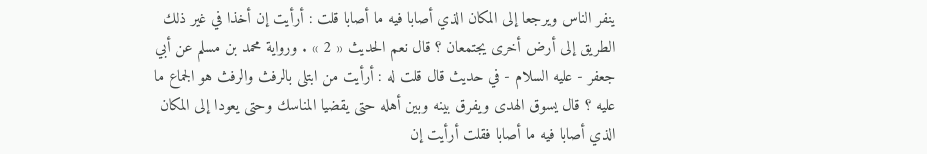ينفر الناس ويرجعا إلى المكان الذي أصابا فيه ما أصابا قلت : أرأيت إن أخذا في غير ذلك الطريق إلى أرض أخرى يجتمعان ؟ قال نعم الحديث « 2 » . ورواية محمد بن مسلم عن أبي جعفر - عليه السلام - في حديث قال قلت له : أرأيت من ابتلى بالرفث والرفث هو الجماع ما عليه ؟ قال يسوق الهدى ويفرق بينه وبين أهله حتى يقضيا المناسك وحتى يعودا إلى المكان الذي أصابا فيه ما أصابا فقلت أرأيت إن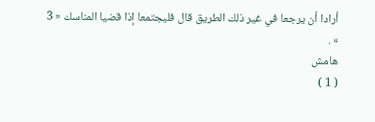أرادا أن يرجعا في غير ذلك الطريق قال فليجتمعا إذا قضيا المناسك « 3 » .
هامش
( 1 )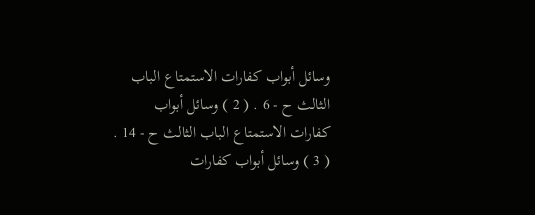وسائل أبواب كفارات الاستمتاع الباب الثالث ح - 6 . ( 2 ) وسائل أبواب كفارات الاستمتاع الباب الثالث ح - 14 . ( 3 ) وسائل أبواب كفارات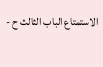الاستمتاع الباب الثالث ح -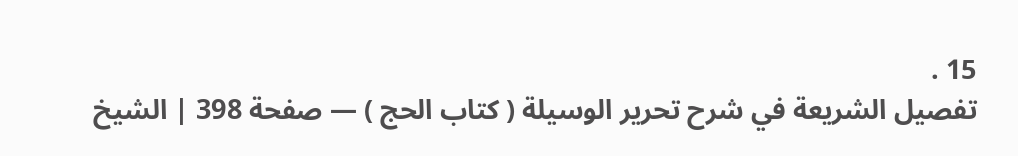15 .
تفصيل الشريعة في شرح تحرير الوسيلة ( كتاب الحج ) — صفحة 398 | الشيخ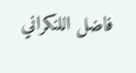فاضل اللنكراني